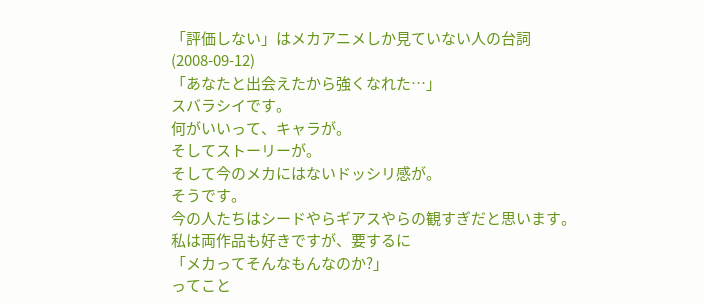「評価しない」はメカアニメしか見ていない人の台詞
(2008-09-12)
「あなたと出会えたから強くなれた…」
スバラシイです。
何がいいって、キャラが。
そしてストーリーが。
そして今のメカにはないドッシリ感が。
そうです。
今の人たちはシードやらギアスやらの観すぎだと思います。
私は両作品も好きですが、要するに
「メカってそんなもんなのか?」
ってこと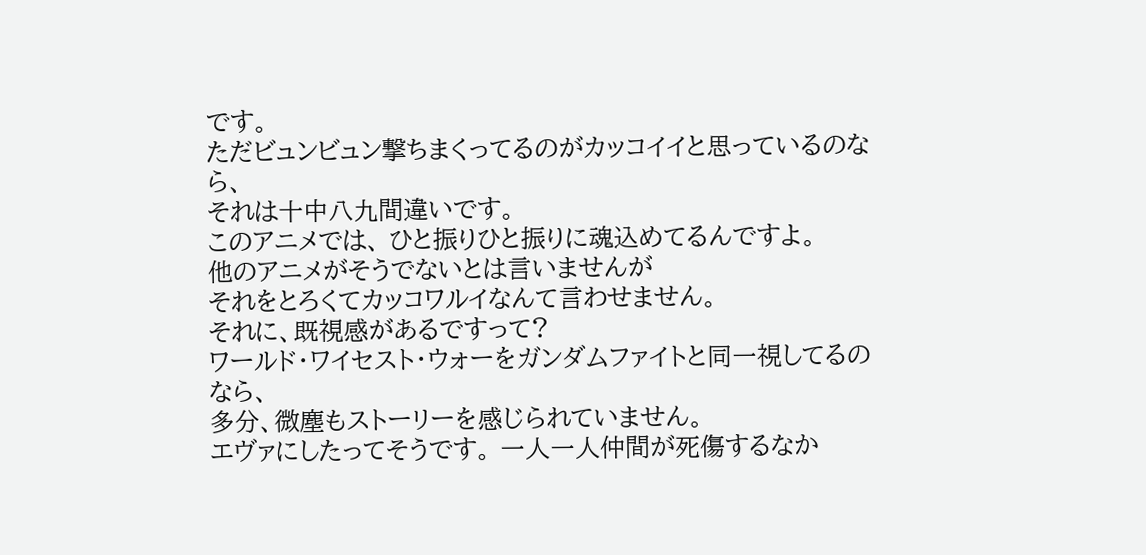です。
ただビュンビュン撃ちまくってるのがカッコイイと思っているのなら、
それは十中八九間違いです。
このアニメでは、 ひと振りひと振りに魂込めてるんですよ。
他のアニメがそうでないとは言いませんが
それをとろくてカッコワルイなんて言わせません。
それに、既視感があるですって?
ワールド・ワイセスト・ウォーをガンダムファイトと同一視してるのなら、
多分、微塵もストーリーを感じられていません。
エヴァにしたってそうです。 一人一人仲間が死傷するなか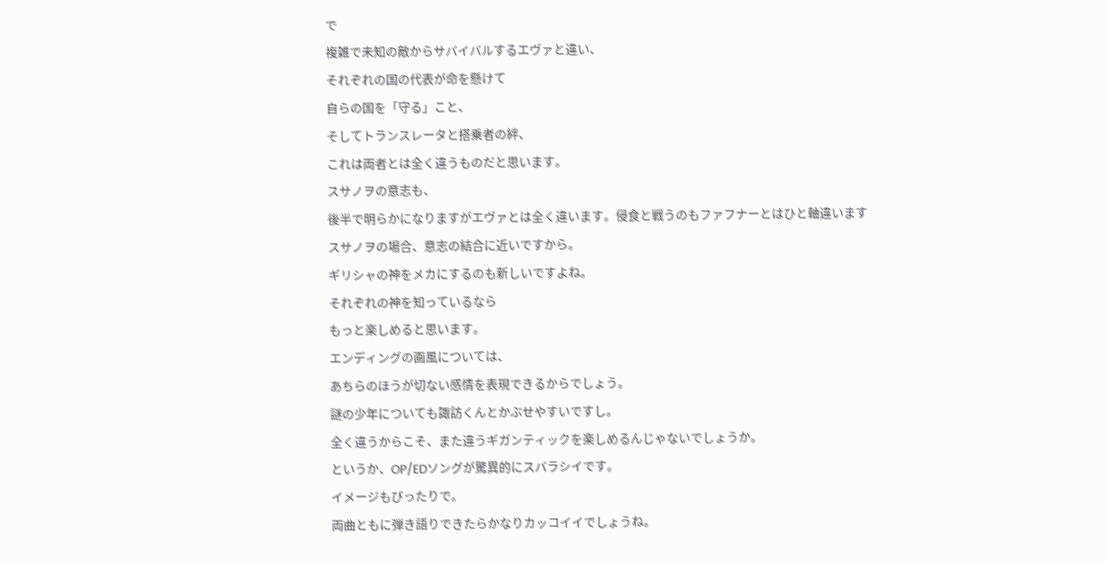で
複雑で未知の敵からサバイバルするエヴァと違い、
それぞれの国の代表が命を懸けて
自らの国を「守る」こと、
そしてトランスレータと搭乗者の絆、
これは両者とは全く違うものだと思います。
スサノヲの意志も、
後半で明らかになりますがエヴァとは全く違います。侵食と戦うのもファフナーとはひと軸違います
スサノヲの場合、意志の結合に近いですから。
ギリシャの神をメカにするのも新しいですよね。
それぞれの神を知っているなら
もっと楽しめると思います。
エンディングの画風については、
あちらのほうが切ない感情を表現できるからでしょう。
謎の少年についても諏訪くんとかぶせやすいですし。
全く違うからこそ、また違うギガンティックを楽しめるんじゃないでしょうか。
というか、OP/EDソングが驚異的にスバラシイです。
イメージもぴったりで。
両曲ともに弾き語りできたらかなりカッコイイでしょうね。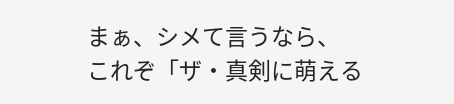まぁ、シメて言うなら、
これぞ「ザ・真剣に萌える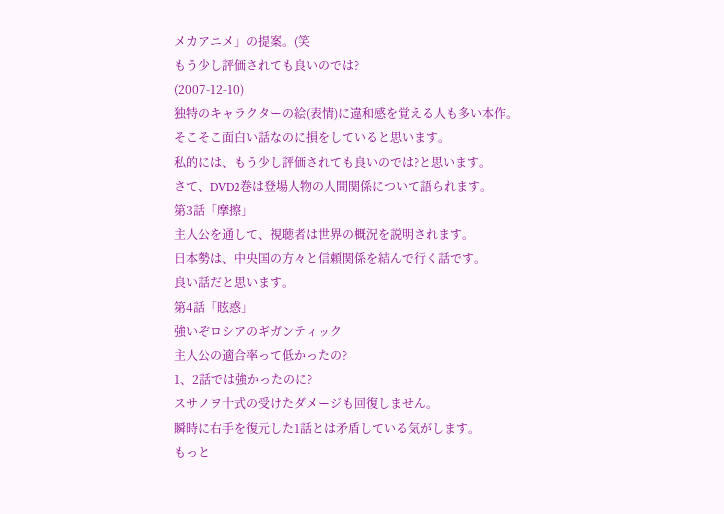メカアニメ」の提案。(笑
もう少し評価されても良いのでは?
(2007-12-10)
独特のキャラクターの絵(表情)に違和感を覚える人も多い本作。
そこそこ面白い話なのに損をしていると思います。
私的には、もう少し評価されても良いのでは?と思います。
さて、DVD2巻は登場人物の人間関係について語られます。
第3話「摩擦」
主人公を通して、視聴者は世界の概況を説明されます。
日本勢は、中央国の方々と信頼関係を結んで行く話です。
良い話だと思います。
第4話「眩惑」
強いぞロシアのギガンティック
主人公の適合率って低かったの?
1、2話では強かったのに?
スサノヲ十式の受けたダメージも回復しません。
瞬時に右手を復元した1話とは矛盾している気がします。
もっと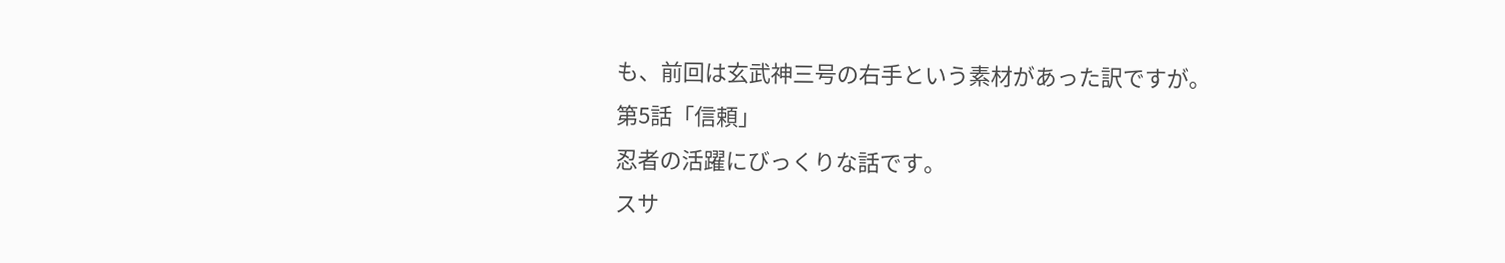も、前回は玄武神三号の右手という素材があった訳ですが。
第5話「信頼」
忍者の活躍にびっくりな話です。
スサ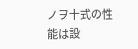ノヲ十式の性能は設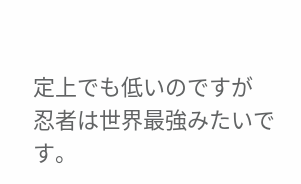定上でも低いのですが
忍者は世界最強みたいです。